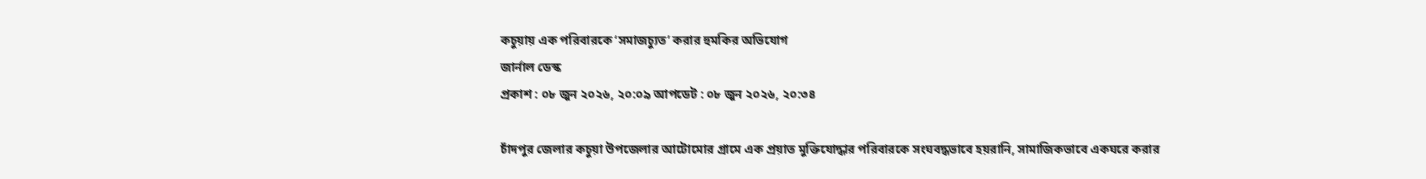কচুয়ায় এক পরিবারকে ‘সমাজচ্যুত’ করার হুমকির অভিযোগ
জার্নাল ডেস্ক
প্রকাশ : ০৮ জুন ২০২৬, ২০:০৯ আপডেট : ০৮ জুন ২০২৬, ২০:৩৪

চাঁদপুর জেলার কচুয়া উপজেলার আটোমোর গ্রামে এক প্রয়াত মুক্তিযোদ্ধার পরিবারকে সংঘবদ্ধভাবে হয়রানি, সামাজিকভাবে একঘরে করার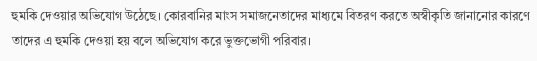হুমকি দেওয়ার অভিযোগ উঠেছে। কোরবানির মাংস সমাজনেতাদের মাধ্যমে বিতরণ করতে অস্বীকৃতি জানানোর কারণে তাদের এ হুমকি দেওয়া হয় বলে অভিযোগ করে ভুক্তভোগী পরিবার।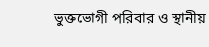ভুক্তভোগী পরিবার ও স্থানীয়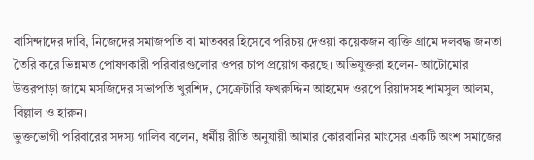বাসিন্দাদের দাবি, নিজেদের সমাজপতি বা মাতব্বর হিসেবে পরিচয় দেওয়া কয়েকজন ব্যক্তি গ্রামে দলবদ্ধ জনতা তৈরি করে ভিন্নমত পোষণকারী পরিবারগুলোর ওপর চাপ প্রয়োগ করছে। অভিযুক্তরা হলেন- আটোমোর উত্তরপাড়া জামে মসজিদের সভাপতি খুরশিদ, সেক্রেটারি ফখরুদ্দিন আহমেদ ওরপে রিয়াদসহ শামসুল আলম, বিল্লাল ও হারুন।
ভুক্তভোগী পরিবারের সদস্য গালিব বলেন, ধর্মীয় রীতি অনুযায়ী আমার কোরবানির মাংসের একটি অংশ সমাজের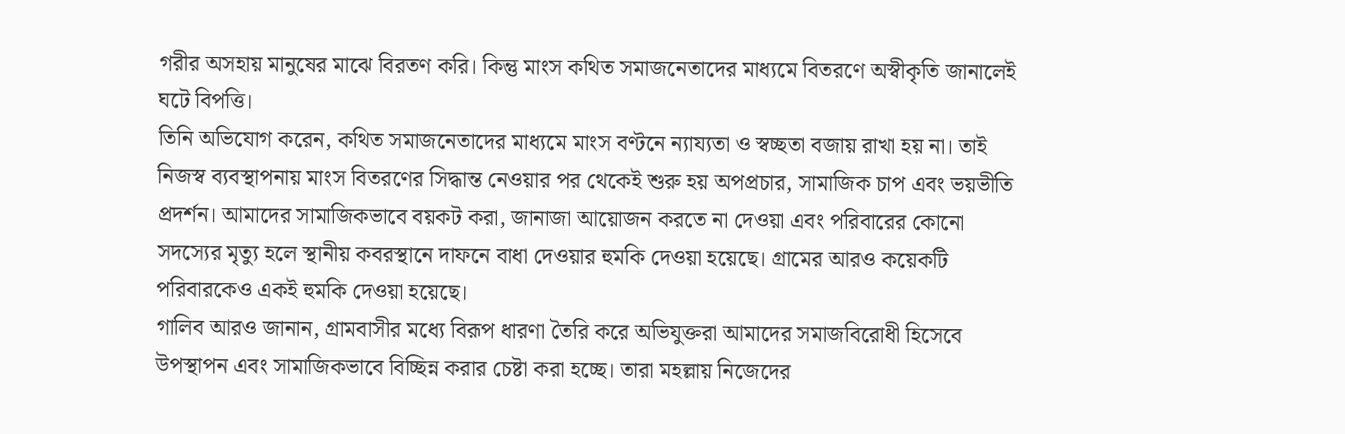গরীর অসহায় মানুষের মাঝে বিরতণ করি। কিন্তু মাংস কথিত সমাজনেতাদের মাধ্যমে বিতরণে অস্বীকৃতি জানালেই ঘটে বিপত্তি।
তিনি অভিযোগ করেন, কথিত সমাজনেতাদের মাধ্যমে মাংস বণ্টনে ন্যায্যতা ও স্বচ্ছতা বজায় রাখা হয় না। তাই নিজস্ব ব্যবস্থাপনায় মাংস বিতরণের সিদ্ধান্ত নেওয়ার পর থেকেই শুরু হয় অপপ্রচার, সামাজিক চাপ এবং ভয়ভীতি প্রদর্শন। আমাদের সামাজিকভাবে বয়কট করা, জানাজা আয়োজন করতে না দেওয়া এবং পরিবারের কোনো সদস্যের মৃত্যু হলে স্থানীয় কবরস্থানে দাফনে বাধা দেওয়ার হুমকি দেওয়া হয়েছে। গ্রামের আরও কয়েকটি পরিবারকেও একই হুমকি দেওয়া হয়েছে।
গালিব আরও জানান, গ্রামবাসীর মধ্যে বিরূপ ধারণা তৈরি করে অভিযুক্তরা আমাদের সমাজবিরোধী হিসেবে উপস্থাপন এবং সামাজিকভাবে বিচ্ছিন্ন করার চেষ্টা করা হচ্ছে। তারা মহল্লায় নিজেদের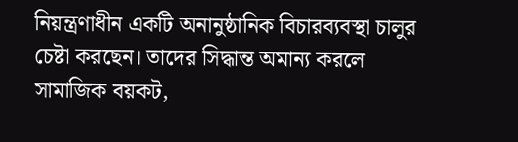নিয়ন্ত্রণাধীন একটি অনানুষ্ঠানিক বিচারব্যবস্থা চালুর চেষ্টা করছেন। তাদের সিদ্ধান্ত অমান্য করলে সামাজিক বয়কট,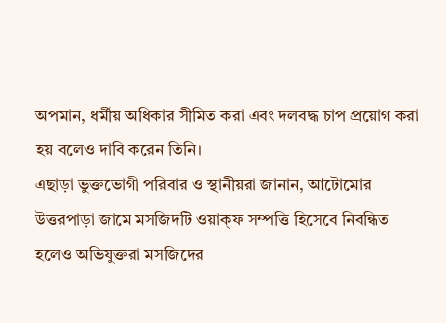অপমান, ধর্মীয় অধিকার সীমিত করা এবং দলবদ্ধ চাপ প্রয়োগ করা হয় বলেও দাবি করেন তিনি।
এছাড়া ভুক্তভোগী পরিবার ও স্থানীয়রা জানান, আটোমোর উত্তরপাড়া জামে মসজিদটি ওয়াক্ফ সম্পত্তি হিসেবে নিবন্ধিত হলেও অভিযুক্তরা মসজিদের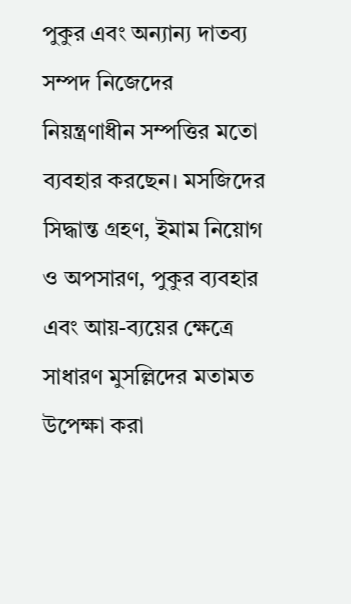পুকুর এবং অন্যান্য দাতব্য সম্পদ নিজেদের নিয়ন্ত্রণাধীন সম্পত্তির মতো ব্যবহার করছেন। মসজিদের সিদ্ধান্ত গ্রহণ, ইমাম নিয়োগ ও অপসারণ, পুকুর ব্যবহার এবং আয়-ব্যয়ের ক্ষেত্রে সাধারণ মুসল্লিদের মতামত উপেক্ষা করা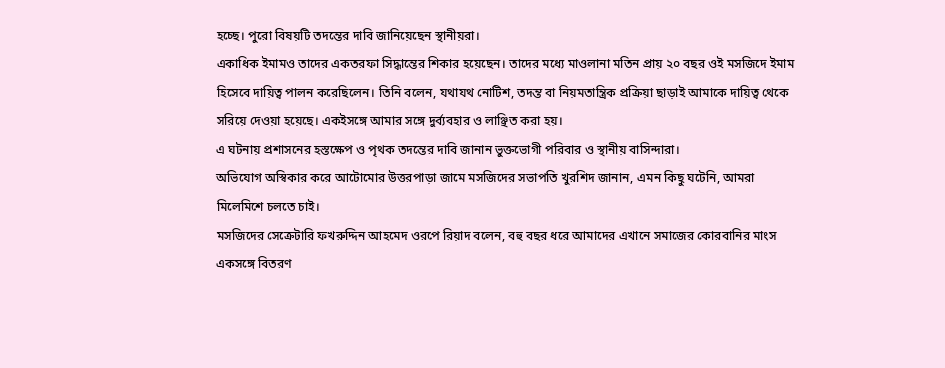হচ্ছে। পুরো বিষয়টি তদন্তের দাবি জানিয়েছেন স্থানীয়রা।
একাধিক ইমামও তাদের একতরফা সিদ্ধান্তের শিকার হয়েছেন। তাদের মধ্যে মাওলানা মতিন প্রায় ২০ বছর ওই মসজিদে ইমাম হিসেবে দায়িত্ব পালন করেছিলেন। তিনি বলেন, যথাযথ নোটিশ, তদন্ত বা নিয়মতান্ত্রিক প্রক্রিয়া ছাড়াই আমাকে দায়িত্ব থেকে সরিয়ে দেওয়া হয়েছে। একইসঙ্গে আমার সঙ্গে দুর্ব্যবহার ও লাঞ্ছিত করা হয়।
এ ঘটনায় প্রশাসনের হস্তক্ষেপ ও পৃথক তদন্তের দাবি জানান ভুক্তভোগী পরিবার ও স্থানীয় বাসিন্দারা।
অভিযোগ অস্বিকার করে আটোমোর উত্তরপাড়া জামে মসজিদের সভাপতি খুরশিদ জানান, এমন কিছু ঘটেনি, আমরা মিলেমিশে চলতে চাই।
মসজিদের সেক্রেটারি ফখরুদ্দিন আহমেদ ওরপে রিয়াদ বলেন, বহু বছর ধরে আমাদের এখানে সমাজের কোরবানির মাংস একসঙ্গে বিতরণ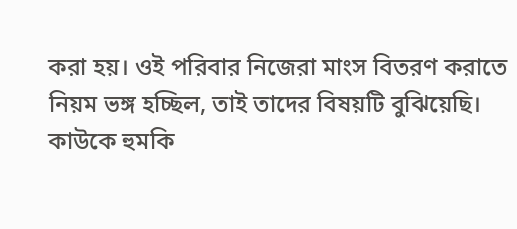করা হয়। ওই পরিবার নিজেরা মাংস বিতরণ করাতে নিয়ম ভঙ্গ হচ্ছিল, তাই তাদের বিষয়টি বুঝিয়েছি। কাউকে হুমকি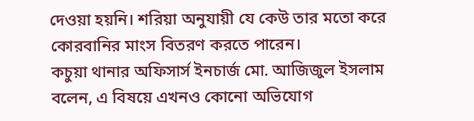দেওয়া হয়নি। শরিয়া অনুযায়ী যে কেউ তার মতো করে কোরবানির মাংস বিতরণ করতে পারেন।
কচুয়া থানার অফিসার্স ইনচার্জ মো. আজিজুল ইসলাম বলেন, এ বিষয়ে এখনও কোনো অভিযোগ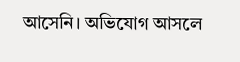আসেনি। অভিযোগ আসলে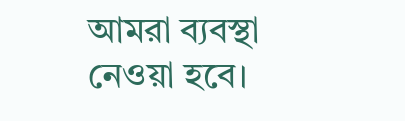আমরা ব্যবস্থা নেওয়া হবে।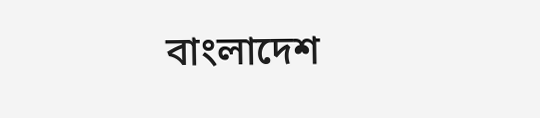বাংলাদেশ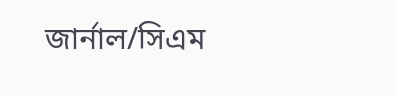জার্নাল/সিএম